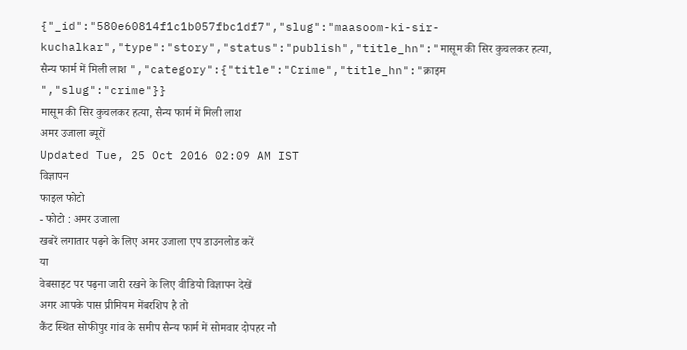{"_id":"580e60814f1c1b057fbc1df7","slug":"maasoom-ki-sir-kuchalkar","type":"story","status":"publish","title_hn":"मासूम की सिर कुचलकर हत्या, सैन्य फार्म में मिली लाश ","category":{"title":"Crime","title_hn":"क्राइम ","slug":"crime"}}
मासूम की सिर कुचलकर हत्या, सैन्य फार्म में मिली लाश
अमर उजाला ब्यूरों
Updated Tue, 25 Oct 2016 02:09 AM IST
विज्ञापन
फाइल फोटो
- फोटो : अमर उजाला
खबरें लगातार पढ़ने के लिए अमर उजाला एप डाउनलोड करें
या
वेबसाइट पर पढ़ना जारी रखने के लिए वीडियो विज्ञापन देखें
अगर आपके पास प्रीमियम मेंबरशिप है तो
कैंट स्थित सोफीपुर गांव के समीप सैन्य फार्म में सोमवार दोपहर नौ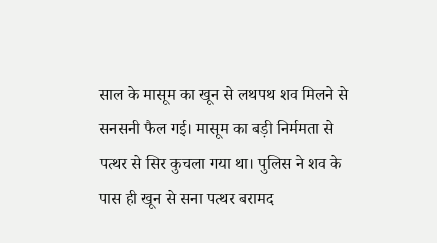साल के मासूम का खून से लथपथ शव मिलने से सनसनी फैल गई। मासूम का बड़ी निर्ममता से पत्थर से सिर कुचला गया था। पुलिस ने शव के पास ही खून से सना पत्थर बरामद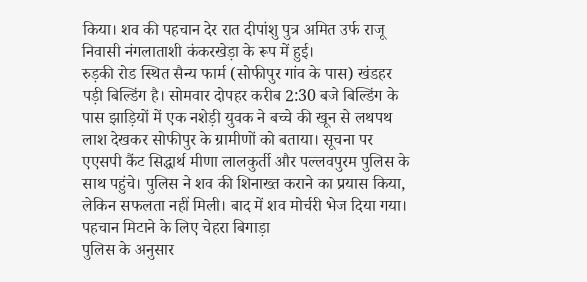किया। शव की पहचान देर रात दीपांशु पुत्र अमित उर्फ राजू निवासी नंगलाताशी कंकरखेड़ा के रूप में हुई।
रुड़की रोड स्थित सैन्य फार्म (सोफीपुर गांव के पास) खंडहर पड़ी बिल्डिंग है। सोमवार दोपहर करीब 2:30 बजे बिल्डिंग के पास झाड़ियों में एक नशेड़ी युवक ने बच्चे की खून से लथपथ लाश देखकर सोफीपुर के ग्रामीणों को बताया। सूचना पर एएसपी कैंट सिद्धार्थ मीणा लालकुर्ती और पल्लवपुरम पुलिस के साथ पहुंचे। पुलिस ने शव की शिनाख्त कराने का प्रयास किया, लेकिन सफलता नहीं मिली। बाद में शव मोर्चरी भेज दिया गया।
पहचान मिटाने के लिए चेहरा बिगाड़ा
पुलिस के अनुसार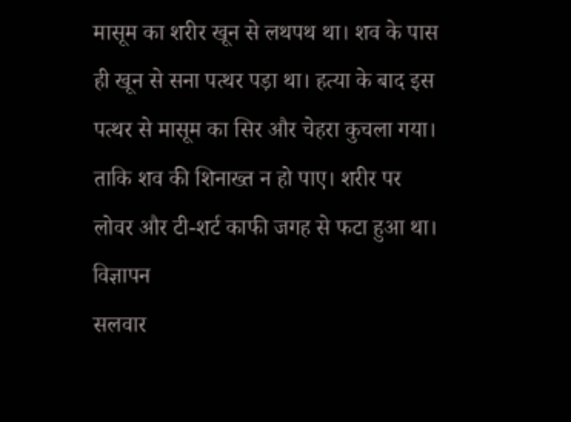मासूम का शरीर खून से लथपथ था। शव के पास ही खून से सना पत्थर पड़ा था। हत्या के बाद इस पत्थर से मासूम का सिर और चेहरा कुचला गया। ताकि शव की शिनाख्त न हो पाए। शरीर पर लोवर और टी-शर्ट काफी जगह से फटा हुआ था।
विज्ञापन
सलवार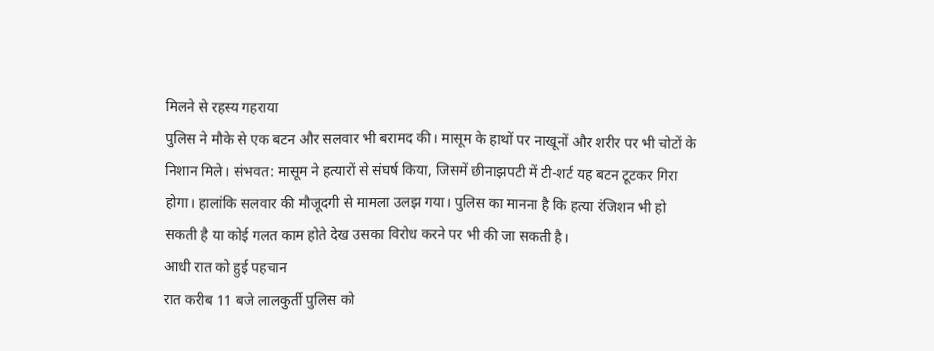मिलने से रहस्य गहराया
पुलिस ने मौके से एक बटन और सलवार भी बरामद की। मासूम के हाथों पर नाखूनों और शरीर पर भी चोटों के निशान मिले। संभवत: मासूम ने हत्यारों से संघर्ष किया, जिसमें छीनाझपटी में टी-शर्ट यह बटन टूटकर गिरा होगा। हालांकि सलवार की मौजूदगी से मामला उलझ गया। पुलिस का मानना है कि हत्या रंजिशन भी हो सकती है या कोई गलत काम होते देख उसका विरोध करने पर भी की जा सकती है।
आधी रात को हुई पहचान
रात करीब 11 बजे लालकुर्ती पुलिस को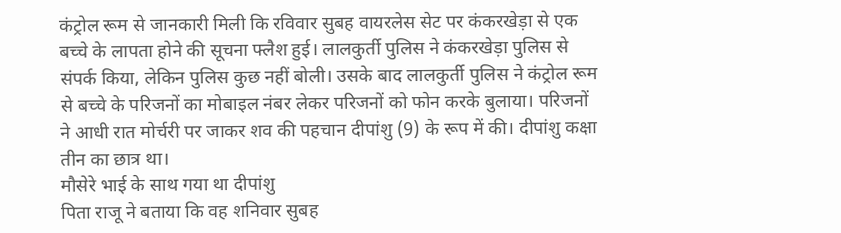कंट्रोल रूम से जानकारी मिली कि रविवार सुबह वायरलेस सेट पर कंकरखेड़ा से एक बच्चे के लापता होने की सूचना फ्लैश हुई। लालकुर्ती पुलिस ने कंकरखेड़ा पुलिस से संपर्क किया, लेकिन पुलिस कुछ नहीं बोली। उसके बाद लालकुर्ती पुलिस ने कंट्रोल रूम से बच्चे के परिजनों का मोबाइल नंबर लेकर परिजनों को फोन करके बुलाया। परिजनों ने आधी रात मोर्चरी पर जाकर शव की पहचान दीपांशु (9) के रूप में की। दीपांशु कक्षा तीन का छात्र था।
मौसेरे भाई के साथ गया था दीपांशु
पिता राजू ने बताया कि वह शनिवार सुबह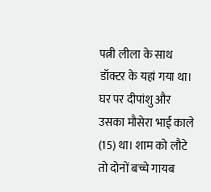पत्नी लीला के साथ डॉक्टर के यहां गया था। घर पर दीपांशु और उसका मौसेरा भाई काले (15) था। शाम को लौटे तो दोनों बच्चे गायब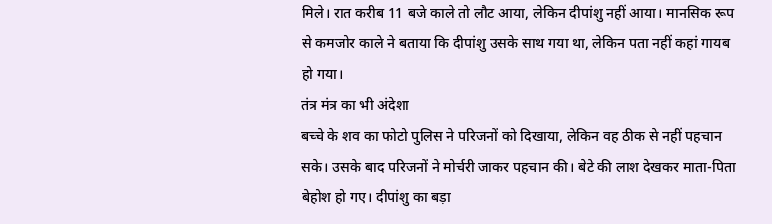मिले। रात करीब 11 बजे काले तो लौट आया, लेकिन दीपांशु नहीं आया। मानसिक रूप से कमजोर काले ने बताया कि दीपांशु उसके साथ गया था, लेकिन पता नहीं कहां गायब हो गया।
तंत्र मंत्र का भी अंदेशा
बच्चे के शव का फोटो पुलिस ने परिजनों को दिखाया, लेकिन वह ठीक से नहीं पहचान सके। उसके बाद परिजनों ने मोर्चरी जाकर पहचान की। बेटे की लाश देखकर माता-पिता बेहोश हो गए। दीपांशु का बड़ा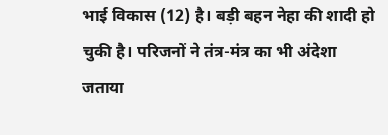भाई विकास (12) है। बड़ी बहन नेहा की शादी हो चुकी है। परिजनों ने तंत्र-मंत्र का भी अंदेशा जताया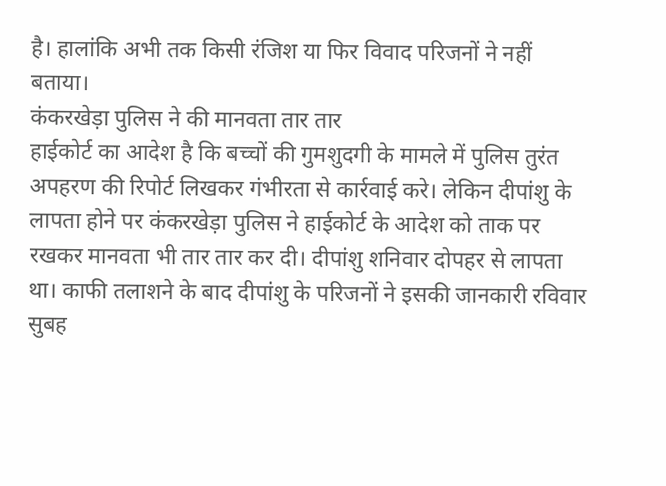है। हालांकि अभी तक किसी रंजिश या फिर विवाद परिजनों ने नहीं बताया।
कंकरखेड़ा पुलिस ने की मानवता तार तार
हाईकोर्ट का आदेश है कि बच्चों की गुमशुदगी के मामले में पुलिस तुरंत अपहरण की रिपोर्ट लिखकर गंभीरता से कार्रवाई करे। लेकिन दीपांशु के लापता होने पर कंकरखेड़ा पुलिस ने हाईकोर्ट के आदेश को ताक पर रखकर मानवता भी तार तार कर दी। दीपांशु शनिवार दोपहर से लापता था। काफी तलाशने के बाद दीपांशु के परिजनों ने इसकी जानकारी रविवार सुबह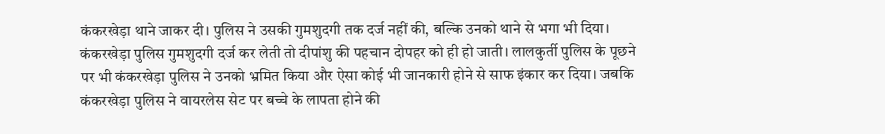कंकरखेड़ा थाने जाकर दी। पुलिस ने उसकी गुमशुदगी तक दर्ज नहीं की, बल्कि उनको थाने से भगा भी दिया।
कंकरखेड़ा पुलिस गुमशुदगी दर्ज कर लेती तो दीपांशु की पहचान दोपहर को ही हो जाती। लालकुर्ती पुलिस के पूछने पर भी कंकरखेड़ा पुलिस ने उनको भ्रमित किया और ऐसा कोई भी जानकारी होने से साफ इंकार कर दिया। जबकि कंकरखेड़ा पुलिस ने वायरलेस सेट पर बच्चे के लापता होने की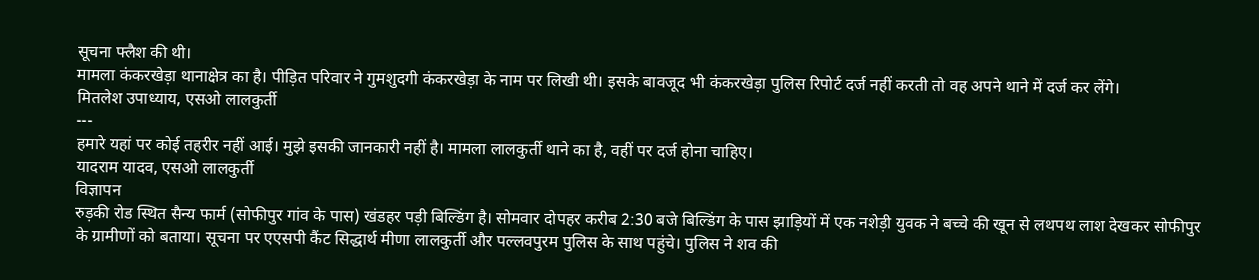सूचना फ्लैश की थी।
मामला कंकरखेड़ा थानाक्षेत्र का है। पीड़ित परिवार ने गुमशुदगी कंकरखेड़ा के नाम पर लिखी थी। इसके बावजूद भी कंकरखेड़ा पुलिस रिपोर्ट दर्ज नहीं करती तो वह अपने थाने में दर्ज कर लेंगे।
मितलेश उपाध्याय, एसओ लालकुर्ती
---
हमारे यहां पर कोई तहरीर नहीं आई। मुझे इसकी जानकारी नहीं है। मामला लालकुर्ती थाने का है, वहीं पर दर्ज होना चाहिए।
यादराम यादव, एसओ लालकुर्ती
विज्ञापन
रुड़की रोड स्थित सैन्य फार्म (सोफीपुर गांव के पास) खंडहर पड़ी बिल्डिंग है। सोमवार दोपहर करीब 2:30 बजे बिल्डिंग के पास झाड़ियों में एक नशेड़ी युवक ने बच्चे की खून से लथपथ लाश देखकर सोफीपुर के ग्रामीणों को बताया। सूचना पर एएसपी कैंट सिद्धार्थ मीणा लालकुर्ती और पल्लवपुरम पुलिस के साथ पहुंचे। पुलिस ने शव की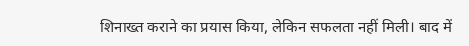शिनाख्त कराने का प्रयास किया, लेकिन सफलता नहीं मिली। बाद में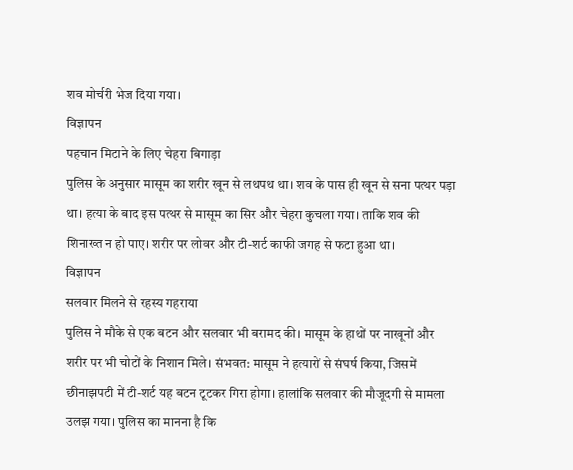शव मोर्चरी भेज दिया गया।
विज्ञापन
पहचान मिटाने के लिए चेहरा बिगाड़ा
पुलिस के अनुसार मासूम का शरीर खून से लथपथ था। शव के पास ही खून से सना पत्थर पड़ा था। हत्या के बाद इस पत्थर से मासूम का सिर और चेहरा कुचला गया। ताकि शव की शिनाख्त न हो पाए। शरीर पर लोवर और टी-शर्ट काफी जगह से फटा हुआ था।
विज्ञापन
सलवार मिलने से रहस्य गहराया
पुलिस ने मौके से एक बटन और सलवार भी बरामद की। मासूम के हाथों पर नाखूनों और शरीर पर भी चोटों के निशान मिले। संभवत: मासूम ने हत्यारों से संघर्ष किया, जिसमें छीनाझपटी में टी-शर्ट यह बटन टूटकर गिरा होगा। हालांकि सलवार की मौजूदगी से मामला उलझ गया। पुलिस का मानना है कि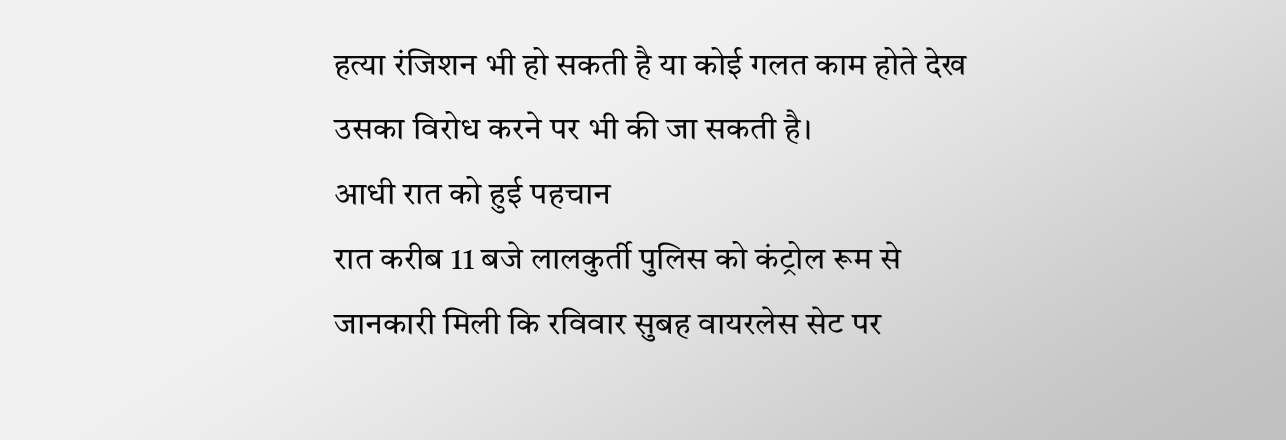हत्या रंजिशन भी हो सकती है या कोई गलत काम होते देख उसका विरोध करने पर भी की जा सकती है।
आधी रात को हुई पहचान
रात करीब 11 बजे लालकुर्ती पुलिस को कंट्रोल रूम से जानकारी मिली कि रविवार सुबह वायरलेस सेट पर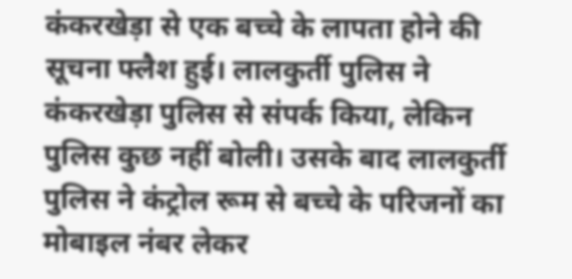कंकरखेड़ा से एक बच्चे के लापता होने की सूचना फ्लैश हुई। लालकुर्ती पुलिस ने कंकरखेड़ा पुलिस से संपर्क किया, लेकिन पुलिस कुछ नहीं बोली। उसके बाद लालकुर्ती पुलिस ने कंट्रोल रूम से बच्चे के परिजनों का मोबाइल नंबर लेकर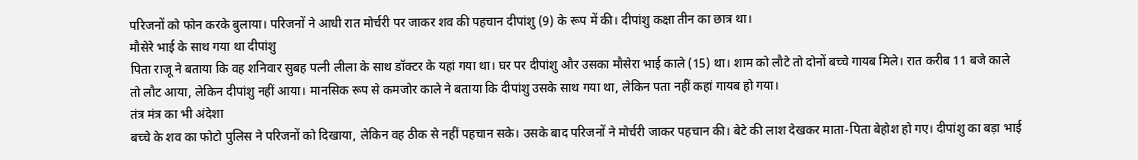परिजनों को फोन करके बुलाया। परिजनों ने आधी रात मोर्चरी पर जाकर शव की पहचान दीपांशु (9) के रूप में की। दीपांशु कक्षा तीन का छात्र था।
मौसेरे भाई के साथ गया था दीपांशु
पिता राजू ने बताया कि वह शनिवार सुबह पत्नी लीला के साथ डॉक्टर के यहां गया था। घर पर दीपांशु और उसका मौसेरा भाई काले (15) था। शाम को लौटे तो दोनों बच्चे गायब मिले। रात करीब 11 बजे काले तो लौट आया, लेकिन दीपांशु नहीं आया। मानसिक रूप से कमजोर काले ने बताया कि दीपांशु उसके साथ गया था, लेकिन पता नहीं कहां गायब हो गया।
तंत्र मंत्र का भी अंदेशा
बच्चे के शव का फोटो पुलिस ने परिजनों को दिखाया, लेकिन वह ठीक से नहीं पहचान सके। उसके बाद परिजनों ने मोर्चरी जाकर पहचान की। बेटे की लाश देखकर माता-पिता बेहोश हो गए। दीपांशु का बड़ा भाई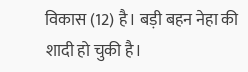विकास (12) है। बड़ी बहन नेहा की शादी हो चुकी है।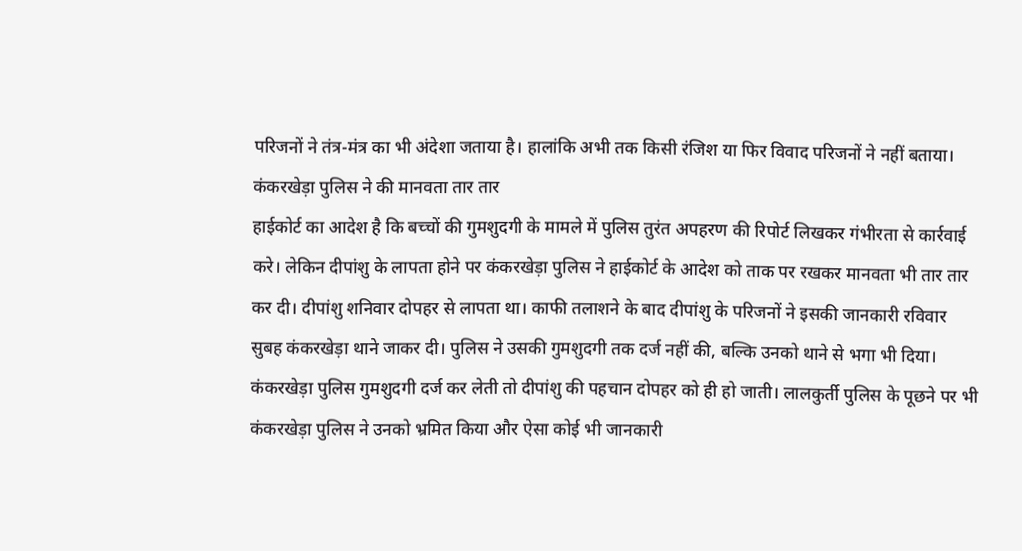परिजनों ने तंत्र-मंत्र का भी अंदेशा जताया है। हालांकि अभी तक किसी रंजिश या फिर विवाद परिजनों ने नहीं बताया।
कंकरखेड़ा पुलिस ने की मानवता तार तार
हाईकोर्ट का आदेश है कि बच्चों की गुमशुदगी के मामले में पुलिस तुरंत अपहरण की रिपोर्ट लिखकर गंभीरता से कार्रवाई करे। लेकिन दीपांशु के लापता होने पर कंकरखेड़ा पुलिस ने हाईकोर्ट के आदेश को ताक पर रखकर मानवता भी तार तार कर दी। दीपांशु शनिवार दोपहर से लापता था। काफी तलाशने के बाद दीपांशु के परिजनों ने इसकी जानकारी रविवार सुबह कंकरखेड़ा थाने जाकर दी। पुलिस ने उसकी गुमशुदगी तक दर्ज नहीं की, बल्कि उनको थाने से भगा भी दिया।
कंकरखेड़ा पुलिस गुमशुदगी दर्ज कर लेती तो दीपांशु की पहचान दोपहर को ही हो जाती। लालकुर्ती पुलिस के पूछने पर भी कंकरखेड़ा पुलिस ने उनको भ्रमित किया और ऐसा कोई भी जानकारी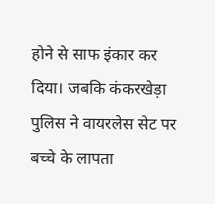होने से साफ इंकार कर दिया। जबकि कंकरखेड़ा पुलिस ने वायरलेस सेट पर बच्चे के लापता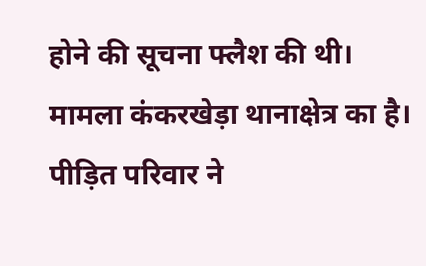होने की सूचना फ्लैश की थी।
मामला कंकरखेड़ा थानाक्षेत्र का है। पीड़ित परिवार ने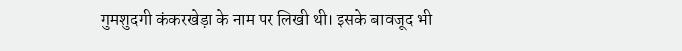गुमशुदगी कंकरखेड़ा के नाम पर लिखी थी। इसके बावजूद भी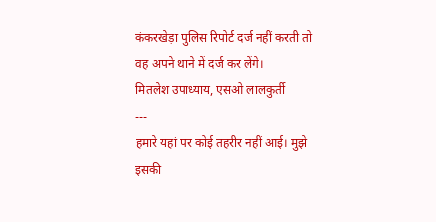कंकरखेड़ा पुलिस रिपोर्ट दर्ज नहीं करती तो वह अपने थाने में दर्ज कर लेंगे।
मितलेश उपाध्याय, एसओ लालकुर्ती
---
हमारे यहां पर कोई तहरीर नहीं आई। मुझे इसकी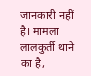जानकारी नहीं है। मामला लालकुर्ती थाने का है,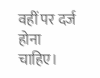वहीं पर दर्ज होना चाहिए।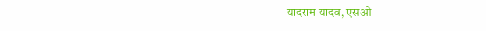यादराम यादव, एसओ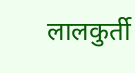लालकुर्ती